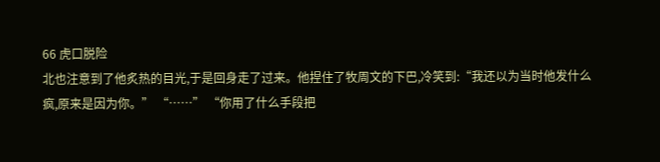66 虎口脱险
北也注意到了他炙热的目光,于是回身走了过来。他捏住了牧周文的下巴,冷笑到:“我还以为当时他发什么疯,原来是因为你。” “……” “你用了什么手段把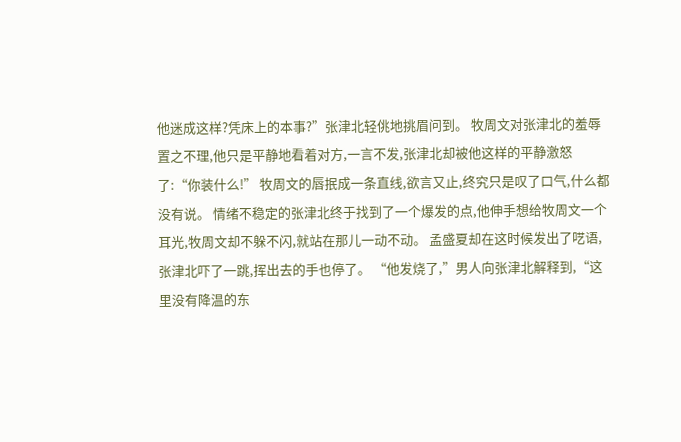他迷成这样?凭床上的本事?”张津北轻佻地挑眉问到。 牧周文对张津北的羞辱置之不理,他只是平静地看着对方,一言不发,张津北却被他这样的平静激怒了:“你装什么!” 牧周文的唇抿成一条直线,欲言又止,终究只是叹了口气,什么都没有说。 情绪不稳定的张津北终于找到了一个爆发的点,他伸手想给牧周文一个耳光,牧周文却不躲不闪,就站在那儿一动不动。 孟盛夏却在这时候发出了呓语,张津北吓了一跳,挥出去的手也停了。 “他发烧了,”男人向张津北解释到,“这里没有降温的东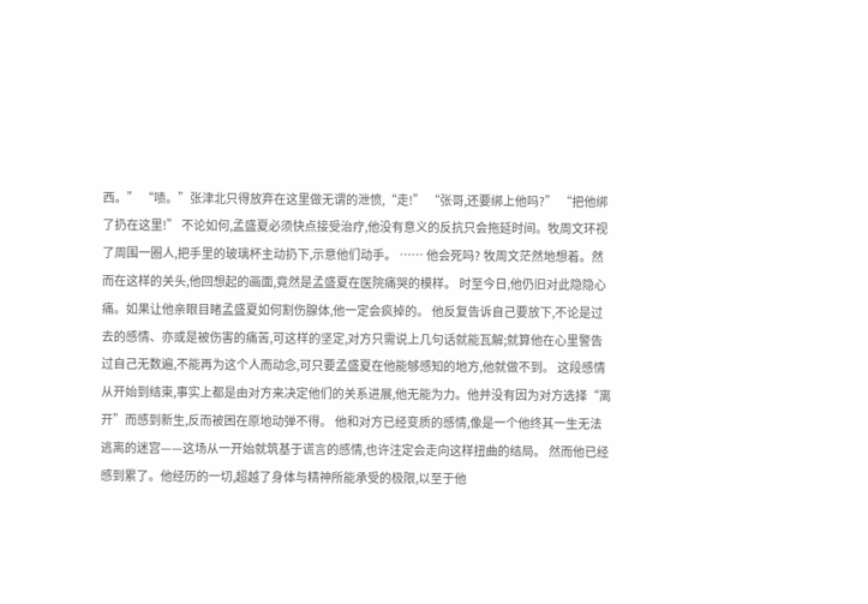西。” “啧。”张津北只得放弃在这里做无谓的泄愤,“走!” “张哥,还要绑上他吗?” “把他绑了扔在这里!” 不论如何,孟盛夏必须快点接受治疗,他没有意义的反抗只会拖延时间。牧周文环视了周围一圈人,把手里的玻璃杯主动扔下,示意他们动手。 …… 他会死吗? 牧周文茫然地想着。然而在这样的关头,他回想起的画面,竟然是孟盛夏在医院痛哭的模样。 时至今日,他仍旧对此隐隐心痛。如果让他亲眼目睹孟盛夏如何割伤腺体,他一定会疯掉的。 他反复告诉自己要放下,不论是过去的感情、亦或是被伤害的痛苦,可这样的坚定,对方只需说上几句话就能瓦解;就算他在心里警告过自己无数遍,不能再为这个人而动念,可只要孟盛夏在他能够感知的地方,他就做不到。 这段感情从开始到结束,事实上都是由对方来决定他们的关系进展,他无能为力。他并没有因为对方选择“离开”而感到新生,反而被困在原地动弹不得。 他和对方已经变质的感情,像是一个他终其一生无法逃离的迷宫——这场从一开始就筑基于谎言的感情,也许注定会走向这样扭曲的结局。 然而他已经感到累了。他经历的一切,超越了身体与精神所能承受的极限,以至于他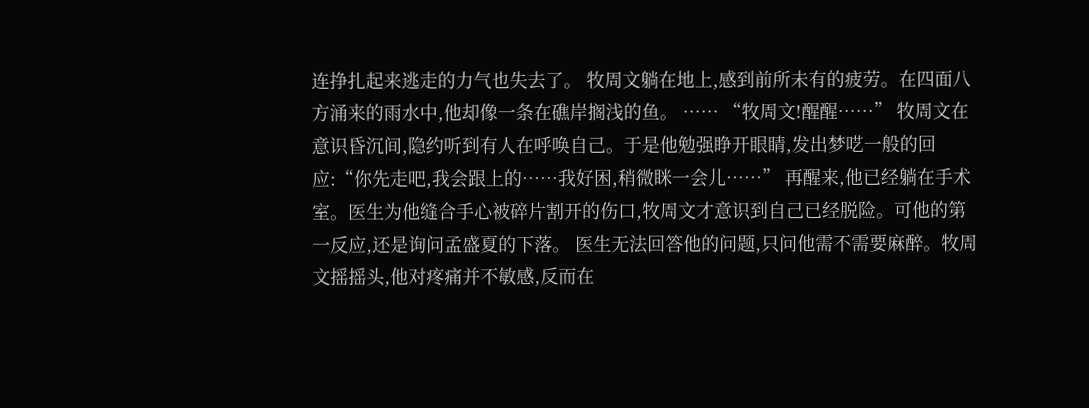连挣扎起来逃走的力气也失去了。 牧周文躺在地上,感到前所未有的疲劳。在四面八方涌来的雨水中,他却像一条在礁岸搁浅的鱼。 …… “牧周文!醒醒……” 牧周文在意识昏沉间,隐约听到有人在呼唤自己。于是他勉强睁开眼睛,发出梦呓一般的回应:“你先走吧,我会跟上的……我好困,稍微眯一会儿……” 再醒来,他已经躺在手术室。医生为他缝合手心被碎片割开的伤口,牧周文才意识到自己已经脱险。可他的第一反应,还是询问孟盛夏的下落。 医生无法回答他的问题,只问他需不需要麻醉。牧周文摇摇头,他对疼痛并不敏感,反而在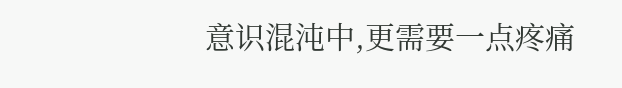意识混沌中,更需要一点疼痛